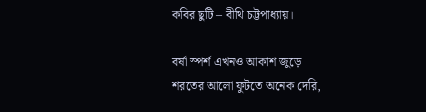কবির ছুটি – বীথি চট্টপাধ্যায়।

বর্ষা স্পর্শ এখনও আকাশ জুড়ে
শরতের আলো ফুটতে অনেক দেরি,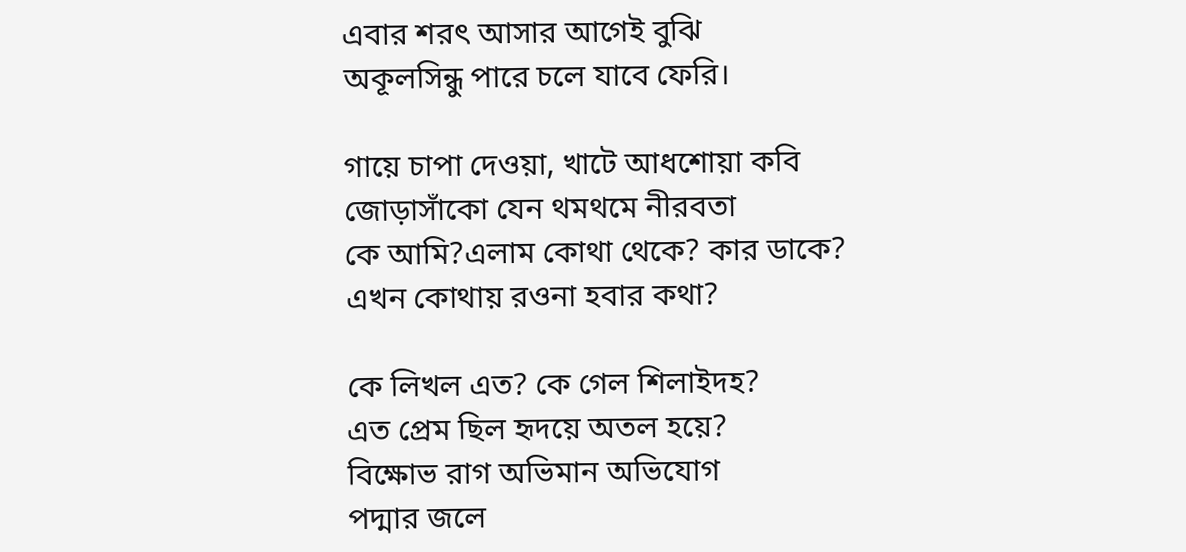এবার শরৎ আসার আগেই বুঝি
অকূলসিন্ধু পারে চলে যাবে ফেরি।

গায়ে চাপা দেওয়া, খাটে আধশোয়া কবি
জোড়াসাঁকো যেন থমথমে নীরবতা
কে আমি?এলাম কোথা থেকে? কার ডাকে?
এখন কোথায় রওনা হবার কথা?

কে লিখল এত? কে গেল শিলাইদহ?
এত প্রেম ছিল হৃদয়ে অতল হয়ে?
বিক্ষোভ রাগ অভিমান অভিযোগ
পদ্মার জলে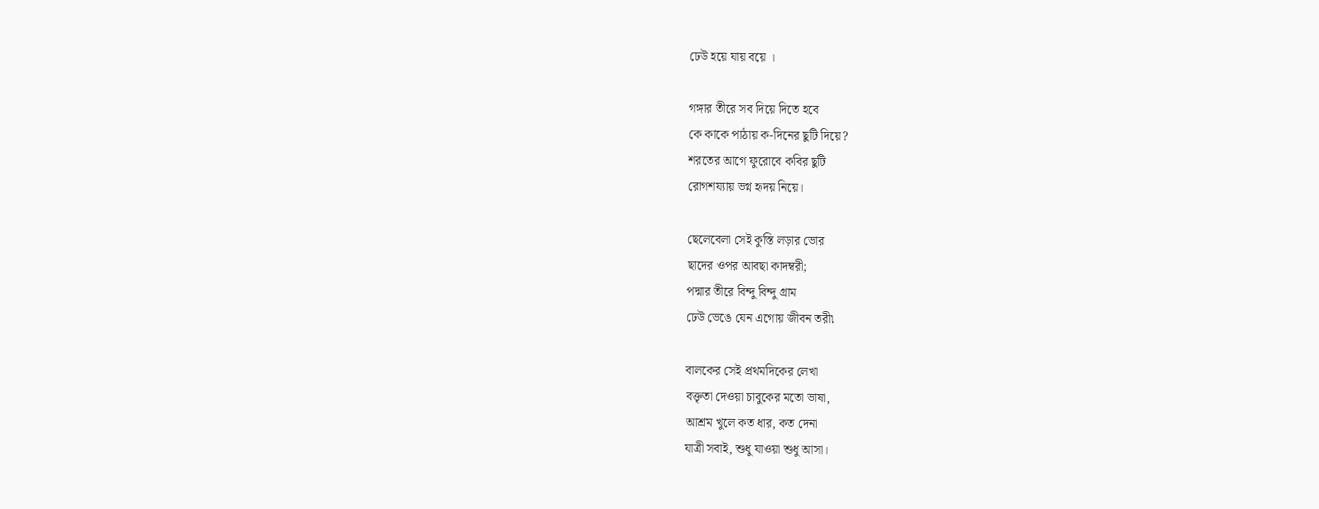ঢেউ হয়ে যায় বয়ে ।

গঙ্গার তীরে সব দিয়ে দিতে হবে
কে কাকে পাঠায় ক-দিনের ছুটি দিয়ে?
শরতের আগে ফুরোবে কবির ছুটি
রোগশয্যায় ভগ্ন হৃদয় নিয়ে।

ছেলেবেলা সেই কুস্তি লড়ার ভোর
ছাদের ওপর আবছা কাদম্বরী;
পদ্মার তীরে বিন্দু বিন্দু গ্রাম
ঢেউ ভেঙে যেন এগোয় জীবন তরী৷

বালকের সেই প্রথমদিকের লেখা
বক্তৃতা দেওয়া চাবুকের মতো ভাষা,
আশ্রম খুলে কত ধার, কত দেনা
যাত্রী সবাই, শুধু যাওয়া শুধু আসা।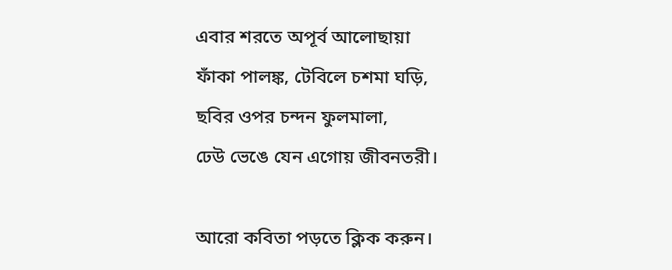এবার শরতে অপূর্ব আলোছায়া
ফাঁকা পালঙ্ক, টেবিলে চশমা ঘড়ি,
ছবির ওপর চন্দন ফুলমালা,
ঢেউ ভেঙে যেন এগোয় জীবনতরী।

আরো কবিতা পড়তে ক্লিক করুন।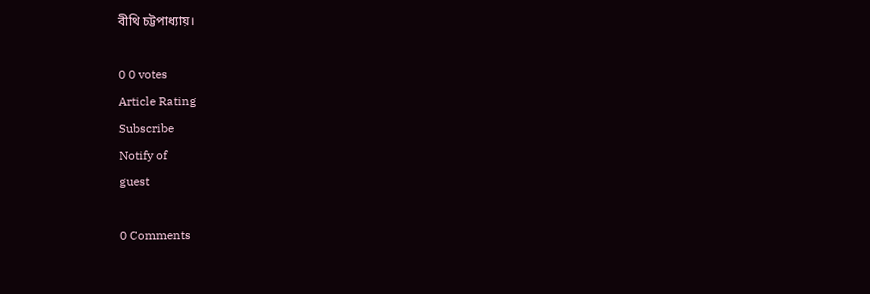বীথি চট্টপাধ্যায়।

0 0 votes
Article Rating
Subscribe
Notify of
guest

0 Comments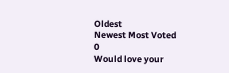Oldest
Newest Most Voted
0
Would love your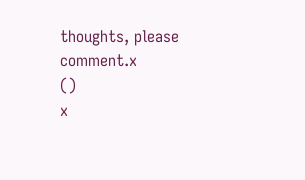thoughts, please comment.x
()
x